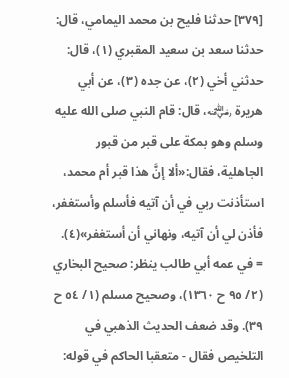[٣٧٩] حدثنا فليح بن محمد اليمامي، قال: حدثنا سعد بن سعيد المقبري (١)، قال: حدثني أخي (٢)، عن جده (٣)، عن أبي هريرة ﵁، قال: قام النبي صلى الله عليه وسلم وهو بمكة على قبر من قبور الجاهلية، فقال:«ألا إنَّ هذا قبر أم محمد، استأذنت ربي في أن آتيه فأسلم وأستغفر، فأذن لي أن آتيه، ونهاني أن أستغفر»(٤).
= في عمه أبي طالب ينظر: صحيح البخاري (٢/ ٩٥ ح ١٣٦٠)، وصحيح مسلم (١/ ٥٤ ح ٣٩). وقد ضعف الحديث الذهبي في التلخيص فقال - متعقبا الحاكم في قوله: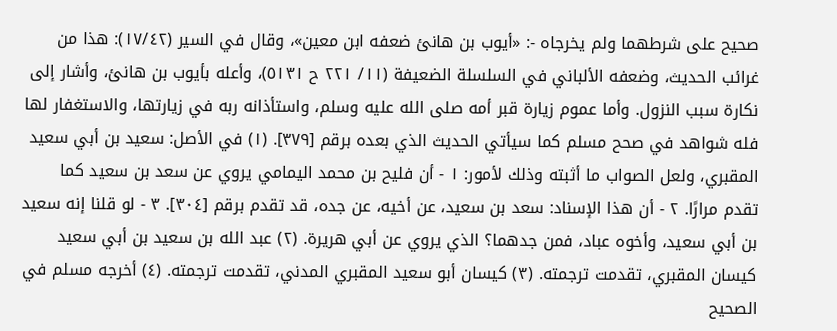صحيح على شرطهما ولم يخرجاه -: «أيوب بن هانئ ضعفه ابن معين»، وقال في السير (١٧/٤٢): هذا من غرائب الحديث، وضعفه الألباني في السلسلة الضعيفة (١١/ ٢٢١ ح ٥١٣١)، وأعله بأيوب بن هانئ، وأشار إلى نكارة سبب النزول. وأما عموم زيارة قبر أمه صلى الله عليه وسلم، واستأذانه ربه في زيارتها، والاستغفار لها فله شواهد في صحح مسلم كما سيأتي الحديث الذي بعده برقم [٣٧٩]. (١) في الأصل: سعيد بن أبي سعيد المقبري، ولعل الصواب ما أثبته وذلك لأمور: ١ - أن فليح بن محمد اليمامي يروي عن سعد بن سعيد كما تقدم مرارًا. ٢ - أن هذا الإسناد: سعد بن سعيد، عن أخيه، عن جده، قد تقدم برقم [٣٠٤]. ٣ - لو قلنا إنه سعيد بن أبي سعيد، وأخوه عباد، فمن جدهما؟ الذي يروي عن أبي هريرة. (٢) عبد الله بن سعيد بن أبي سعيد كيسان المقبري، تقدمت ترجمته. (٣) كيسان أبو سعيد المقبري المدني، تقدمت ترجمته. (٤) أخرجه مسلم في الصحيح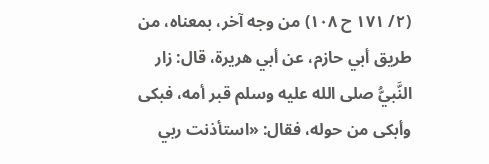(٢/ ١٧١ ح ١٠٨) من وجه آخر، بمعناه، من طريق أبي حازم، عن أبي هريرة، قال: زار النَّبيُّ صلى الله عليه وسلم قبر أمه، فبكى وأبكى من حوله، فقال: «استأذنت ربي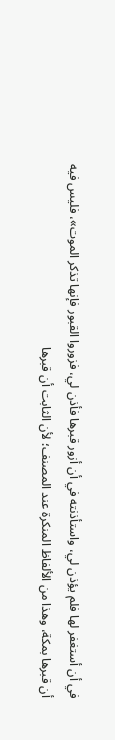في أن أستغفر لها فلم يؤذن لي، واستأذنته في أن أزور قبرها فأذن لي، فزوروا القبور فإنها تذكر الموت»، فليس فيه أن قبرها بمكة، وهذا من الألفاظ المنكرة عند المصنف؛ لأن الثابت أن قبرها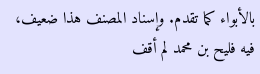بالأبواء كما تقدم. وإسناد المصنف هذا ضعيف، فيه فليح بن محمد لم أقف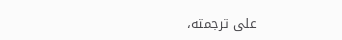على ترجمته،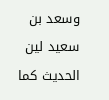وسعد بن سعيد لين الحديث كما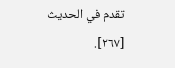تقدم في الحديث [٢٦٧].